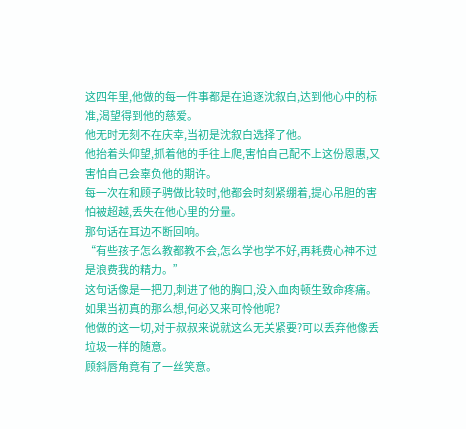这四年里,他做的每一件事都是在追逐沈叙白,达到他心中的标准,渴望得到他的慈爱。
他无时无刻不在庆幸,当初是沈叙白选择了他。
他抬着头仰望,抓着他的手往上爬,害怕自己配不上这份恩惠,又害怕自己会辜负他的期许。
每一次在和顾子骋做比较时,他都会时刻紧绷着,提心吊胆的害怕被超越,丢失在他心里的分量。
那句话在耳边不断回响。
“有些孩子怎么教都教不会,怎么学也学不好,再耗费心神不过是浪费我的精力。”
这句话像是一把刀,刺进了他的胸口,没入血肉顿生致命疼痛。
如果当初真的那么想,何必又来可怜他呢?
他做的这一切,对于叔叔来说就这么无关紧要?可以丢弃他像丢垃圾一样的随意。
顾斜唇角竟有了一丝笑意。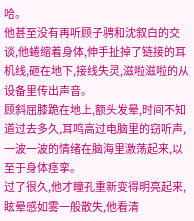哈。
他甚至没有再听顾子骋和沈叙白的交谈,他蜷缩着身体,伸手扯掉了链接的耳机线,砸在地下,接线失灵,滋啦滋啦的从设备里传出声音。
顾斜屈膝跪在地上,额头发晕,时间不知道过去多久,耳鸣高过电脑里的窃听声,一波一波的情绪在脑海里激荡起来,以至于身体痉挛。
过了很久,他才瞳孔重新变得明亮起来,眩晕感如雾一般散失,他看清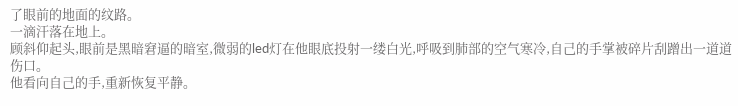了眼前的地面的纹路。
一滴汗落在地上。
顾斜仰起头,眼前是黑暗窘逼的暗室,微弱的led灯在他眼底投射一缕白光,呼吸到肺部的空气寒冷,自己的手掌被碎片刮蹭出一道道伤口。
他看向自己的手,重新恢复平静。